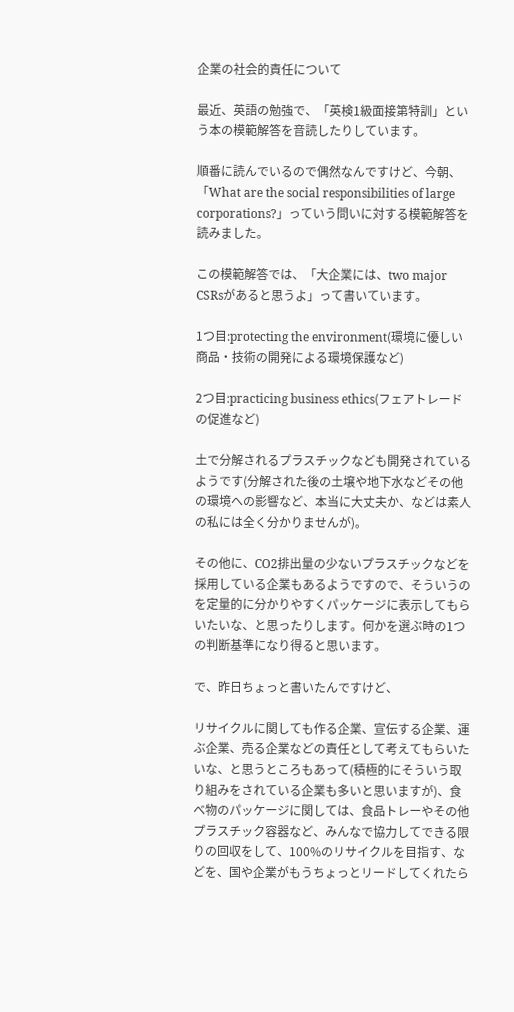企業の社会的責任について

最近、英語の勉強で、「英検1級面接第特訓」という本の模範解答を音読したりしています。

順番に読んでいるので偶然なんですけど、今朝、「What are the social responsibilities of large corporations?」っていう問いに対する模範解答を読みました。

この模範解答では、「大企業には、two major CSRsがあると思うよ」って書いています。

1つ目:protecting the environment(環境に優しい商品・技術の開発による環境保護など)

2つ目:practicing business ethics(フェアトレードの促進など)

土で分解されるプラスチックなども開発されているようです(分解された後の土壌や地下水などその他の環境への影響など、本当に大丈夫か、などは素人の私には全く分かりませんが)。

その他に、CO2排出量の少ないプラスチックなどを採用している企業もあるようですので、そういうのを定量的に分かりやすくパッケージに表示してもらいたいな、と思ったりします。何かを選ぶ時の1つの判断基準になり得ると思います。

で、昨日ちょっと書いたんですけど、

リサイクルに関しても作る企業、宣伝する企業、運ぶ企業、売る企業などの責任として考えてもらいたいな、と思うところもあって(積極的にそういう取り組みをされている企業も多いと思いますが)、食べ物のパッケージに関しては、食品トレーやその他プラスチック容器など、みんなで協力してできる限りの回収をして、100%のリサイクルを目指す、などを、国や企業がもうちょっとリードしてくれたら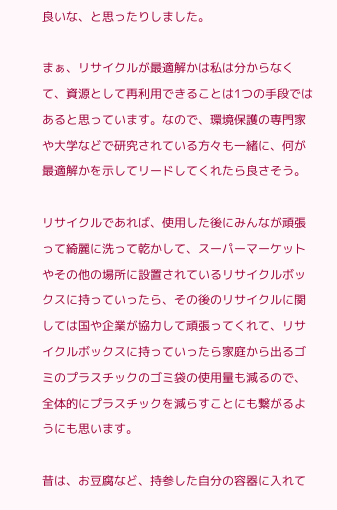良いな、と思ったりしました。

まぁ、リサイクルが最適解かは私は分からなくて、資源として再利用できることは1つの手段ではあると思っています。なので、環境保護の専門家や大学などで研究されている方々も一緒に、何が最適解かを示してリードしてくれたら良さそう。

リサイクルであれば、使用した後にみんなが頑張って綺麗に洗って乾かして、スーパーマーケットやその他の場所に設置されているリサイクルボックスに持っていったら、その後のリサイクルに関しては国や企業が協力して頑張ってくれて、リサイクルボックスに持っていったら家庭から出るゴミのプラスチックのゴミ袋の使用量も減るので、全体的にプラスチックを減らすことにも繋がるようにも思います。

昔は、お豆腐など、持参した自分の容器に入れて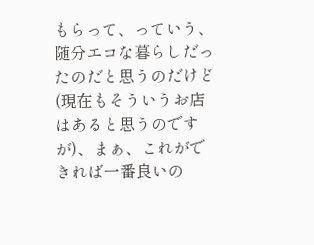もらって、っていう、随分エコな暮らしだったのだと思うのだけど(現在もそういうお店はあると思うのですが)、まぁ、これができれば一番良いの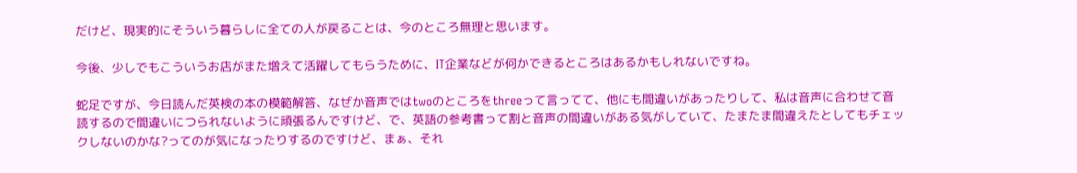だけど、現実的にそういう暮らしに全ての人が戻ることは、今のところ無理と思います。

今後、少しでもこういうお店がまた増えて活躍してもらうために、IT企業などが何かできるところはあるかもしれないですね。

蛇足ですが、今日読んだ英検の本の模範解答、なぜか音声ではtwoのところをthreeって言ってて、他にも間違いがあったりして、私は音声に合わせて音読するので間違いにつられないように頑張るんですけど、で、英語の参考書って割と音声の間違いがある気がしていて、たまたま間違えたとしてもチェックしないのかな?ってのが気になったりするのですけど、まぁ、それ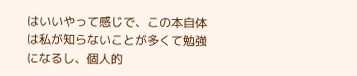はいいやって感じで、この本自体は私が知らないことが多くて勉強になるし、個人的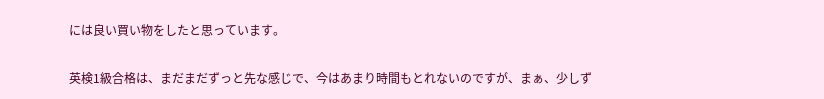には良い買い物をしたと思っています。

英検1級合格は、まだまだずっと先な感じで、今はあまり時間もとれないのですが、まぁ、少しず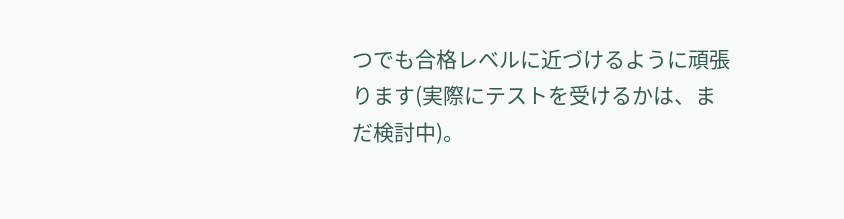つでも合格レベルに近づけるように頑張ります(実際にテストを受けるかは、まだ検討中)。